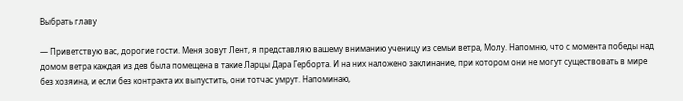Выбрать главу

— Приветствую вас, дорогие гости. Меня зовут Лент, я представляю вашему вниманию ученицу из семьи ветра, Молу. Напомню, что с момента победы над домом ветра каждая из дев была помещена в такие Ларцы Дара Герборта. И на них наложено заклинание, при котором они не могут существовать в мире без хозяина, и если без контракта их выпустить, они тотчас умрут. Напоминаю,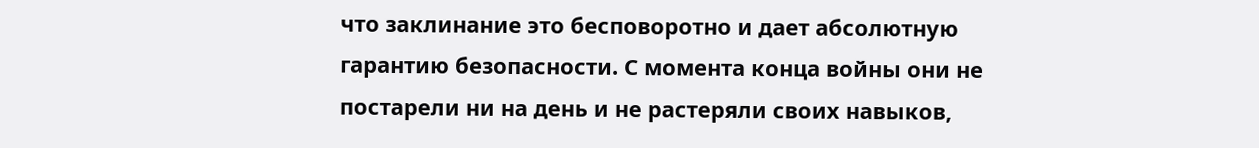что заклинание это бесповоротно и дает абсолютную гарантию безопасности. С момента конца войны они не постарели ни на день и не растеряли своих навыков,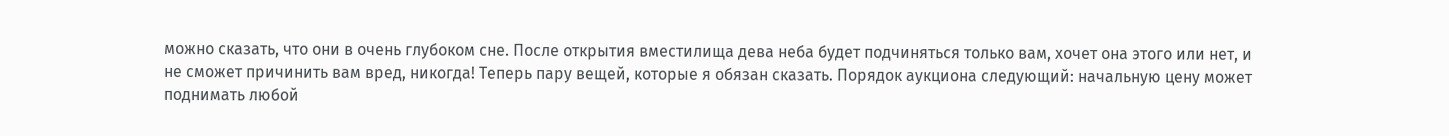можно сказать, что они в очень глубоком сне. После открытия вместилища дева неба будет подчиняться только вам, хочет она этого или нет, и не сможет причинить вам вред, никогда! Теперь пару вещей, которые я обязан сказать. Порядок аукциона следующий: начальную цену может поднимать любой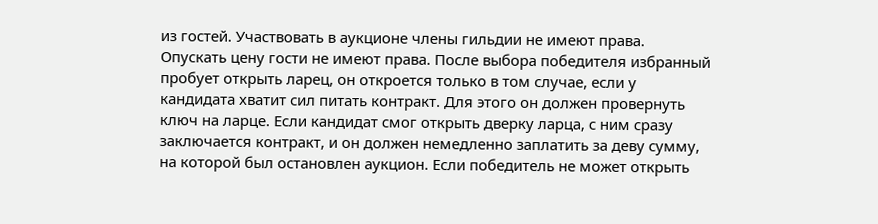из гостей. Участвовать в аукционе члены гильдии не имеют права. Опускать цену гости не имеют права. После выбора победителя избранный пробует открыть ларец, он откроется только в том случае, если у кандидата хватит сил питать контракт. Для этого он должен провернуть ключ на ларце. Если кандидат смог открыть дверку ларца, с ним сразу заключается контракт, и он должен немедленно заплатить за деву сумму, на которой был остановлен аукцион. Если победитель не может открыть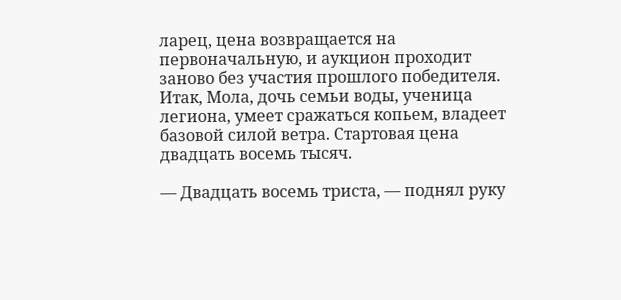ларец, цена возвращается на первоначальную, и аукцион проходит заново без участия прошлого победителя. Итак, Мола, дочь семьи воды, ученица легиона, умеет сражаться копьем, владеет базовой силой ветра. Стартовая цена двадцать восемь тысяч.

— Двадцать восемь триста, — поднял руку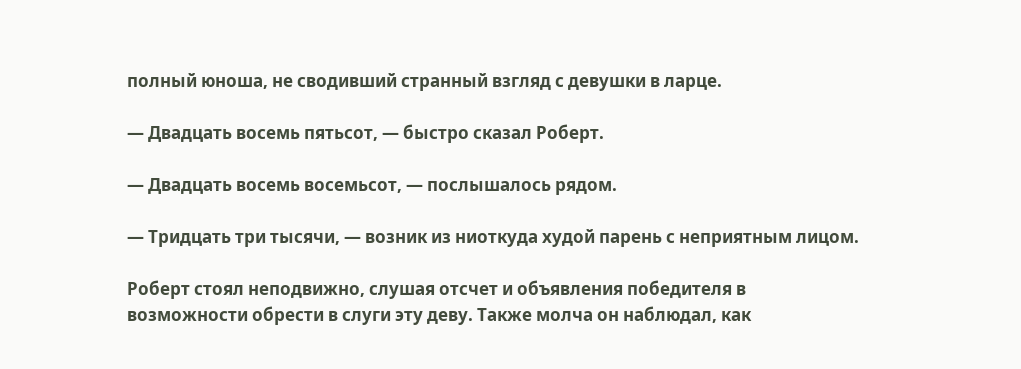полный юноша, не сводивший странный взгляд с девушки в ларце.

— Двадцать восемь пятьсот, — быстро сказал Роберт.

— Двадцать восемь восемьсот, — послышалось рядом.

— Тридцать три тысячи, — возник из ниоткуда худой парень с неприятным лицом.

Роберт стоял неподвижно, слушая отсчет и объявления победителя в возможности обрести в слуги эту деву. Также молча он наблюдал, как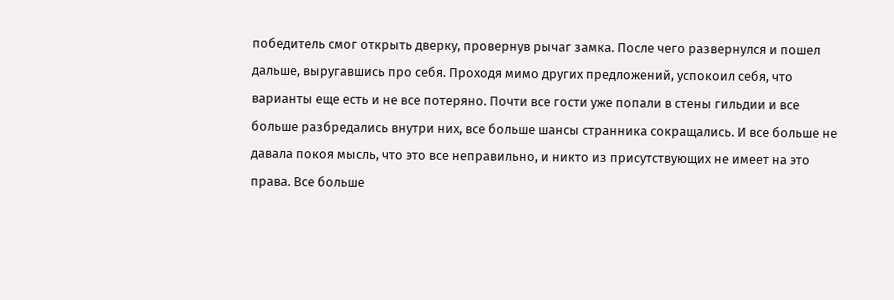победитель смог открыть дверку, провернув рычаг замка. После чего развернулся и пошел дальше, выругавшись про себя. Проходя мимо других предложений, успокоил себя, что варианты еще есть и не все потеряно. Почти все гости уже попали в стены гильдии и все больше разбредались внутри них, все больше шансы странника сокращались. И все больше не давала покоя мысль, что это все неправильно, и никто из присутствующих не имеет на это права. Все больше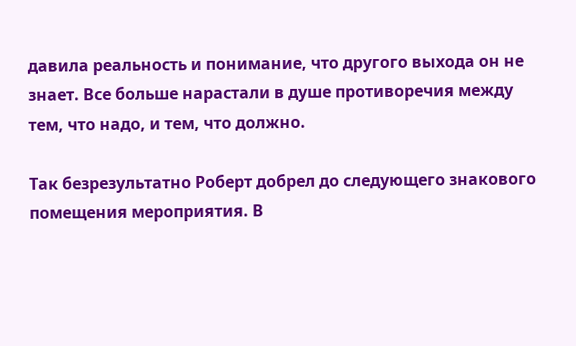давила реальность и понимание, что другого выхода он не знает. Все больше нарастали в душе противоречия между тем, что надо, и тем, что должно.

Так безрезультатно Роберт добрел до следующего знакового помещения мероприятия. В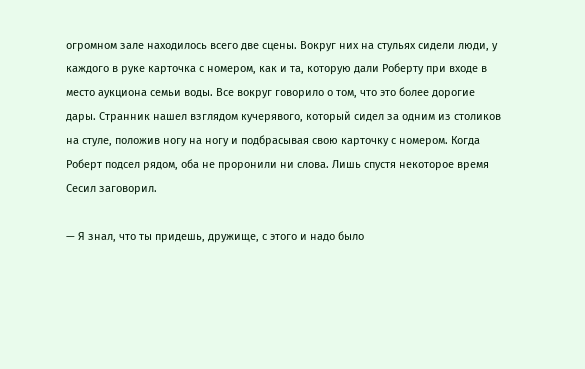огромном зале находилось всего две сцены. Вокруг них на стульях сидели люди, у каждого в руке карточка с номером, как и та, которую дали Роберту при входе в место аукциона семьи воды. Все вокруг говорило о том, что это более дорогие дары. Странник нашел взглядом кучерявого, который сидел за одним из столиков на стуле, положив ногу на ногу и подбрасывая свою карточку с номером. Когда Роберт подсел рядом, оба не проронили ни слова. Лишь спустя некоторое время Сесил заговорил.

— Я знал, что ты придешь, дружище, с этого и надо было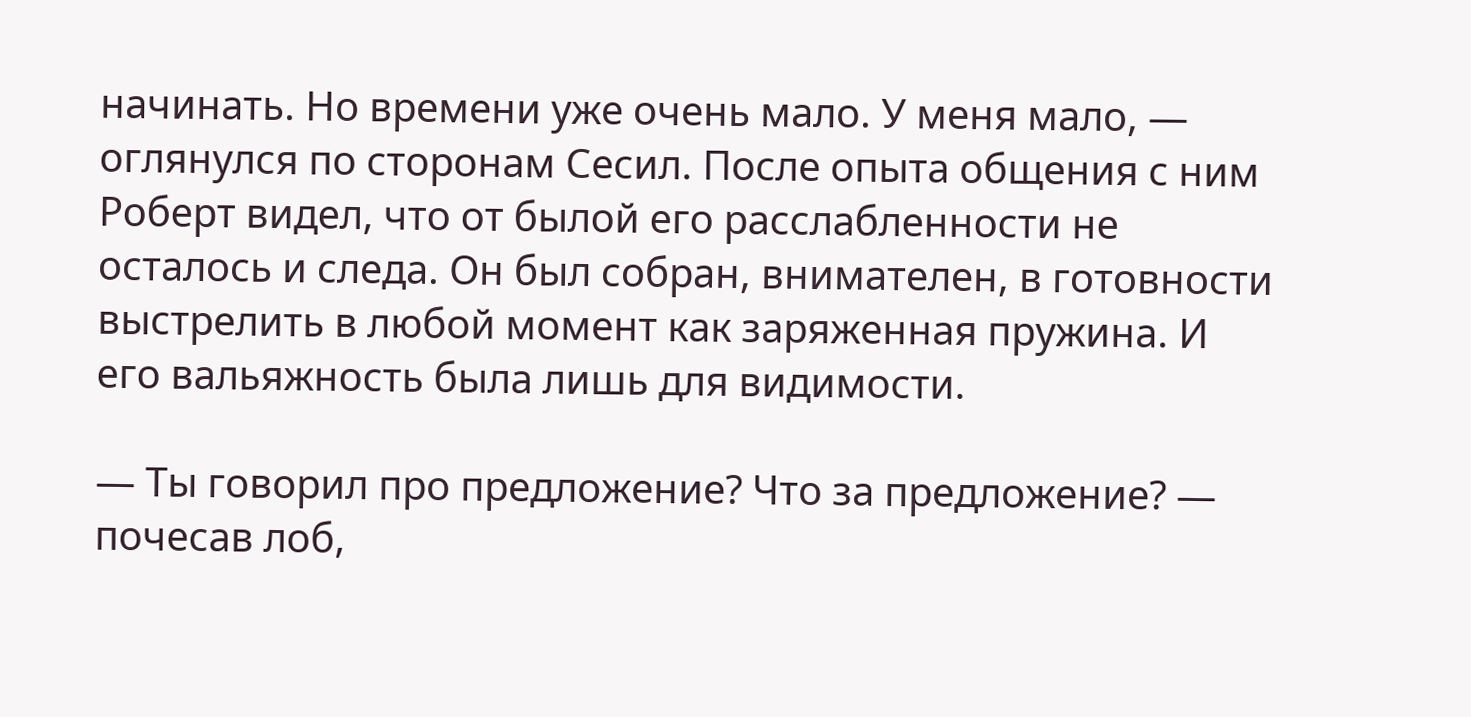начинать. Но времени уже очень мало. У меня мало, — оглянулся по сторонам Сесил. После опыта общения с ним Роберт видел, что от былой его расслабленности не осталось и следа. Он был собран, внимателен, в готовности выстрелить в любой момент как заряженная пружина. И его вальяжность была лишь для видимости.

— Ты говорил про предложение? Что за предложение? — почесав лоб,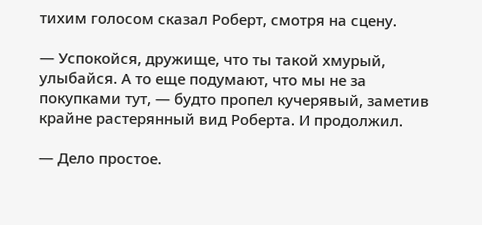тихим голосом сказал Роберт, смотря на сцену.

— Успокойся, дружище, что ты такой хмурый, улыбайся. А то еще подумают, что мы не за покупками тут, — будто пропел кучерявый, заметив крайне растерянный вид Роберта. И продолжил.

— Дело простое.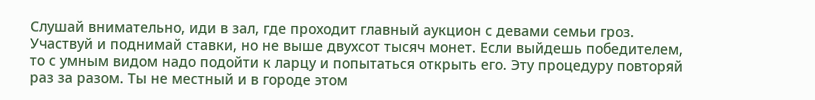Слушай внимательно, иди в зал, где проходит главный аукцион с девами семьи гроз. Участвуй и поднимай ставки, но не выше двухсот тысяч монет. Если выйдешь победителем, то с умным видом надо подойти к ларцу и попытаться открыть его. Эту процедуру повторяй раз за разом. Ты не местный и в городе этом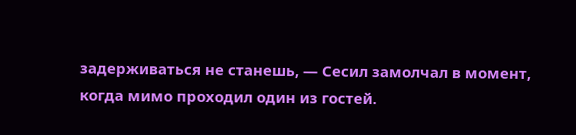задерживаться не станешь, — Сесил замолчал в момент, когда мимо проходил один из гостей.